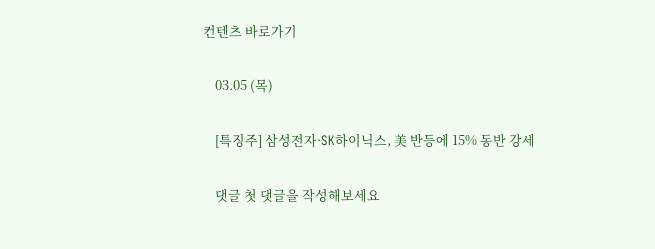컨텐츠 바로가기

    03.05 (목)

    [특징주] 삼성전자·SK하이닉스, 美 반등에 15% 동반 강세

    댓글 첫 댓글을 작성해보세요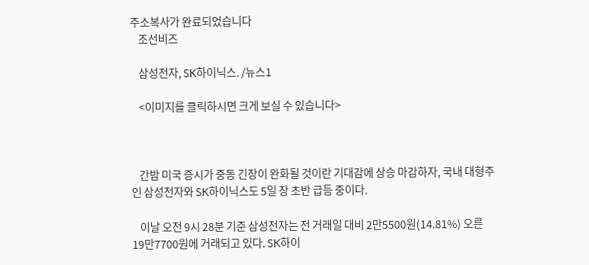주소복사가 완료되었습니다
    조선비즈

    삼성전자, SK하이닉스. /뉴스1

    <이미지를 클릭하시면 크게 보실 수 있습니다>



    간밤 미국 증시가 중동 긴장이 완화될 것이란 기대감에 상승 마감하자, 국내 대형주인 삼성전자와 SK하이닉스도 5일 장 초반 급등 중이다.

    이날 오전 9시 28분 기준 삼성전자는 전 거래일 대비 2만5500원(14.81%) 오른 19만7700원에 거래되고 있다. SK하이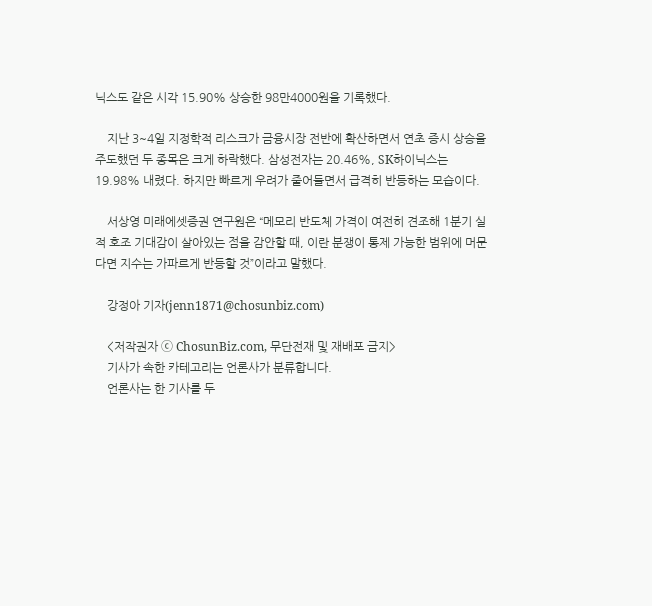닉스도 같은 시각 15.90% 상승한 98만4000원을 기록했다.

    지난 3~4일 지정학적 리스크가 금융시장 전반에 확산하면서 연초 증시 상승을 주도했던 두 종목은 크게 하락했다. 삼성전자는 20.46%, SK하이닉스는 19.98% 내렸다. 하지만 빠르게 우려가 줄어들면서 급격히 반등하는 모습이다.

    서상영 미래에셋증권 연구원은 “메모리 반도체 가격이 여전히 견조해 1분기 실적 호조 기대감이 살아있는 점을 감안할 때, 이란 분쟁이 통제 가능한 범위에 머문다면 지수는 가파르게 반등할 것”이라고 말했다.

    강정아 기자(jenn1871@chosunbiz.com)

    <저작권자 ⓒ ChosunBiz.com, 무단전재 및 재배포 금지>
    기사가 속한 카테고리는 언론사가 분류합니다.
    언론사는 한 기사를 두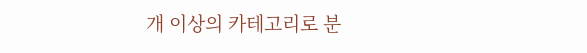개 이상의 카테고리로 분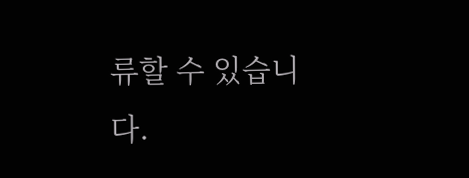류할 수 있습니다.